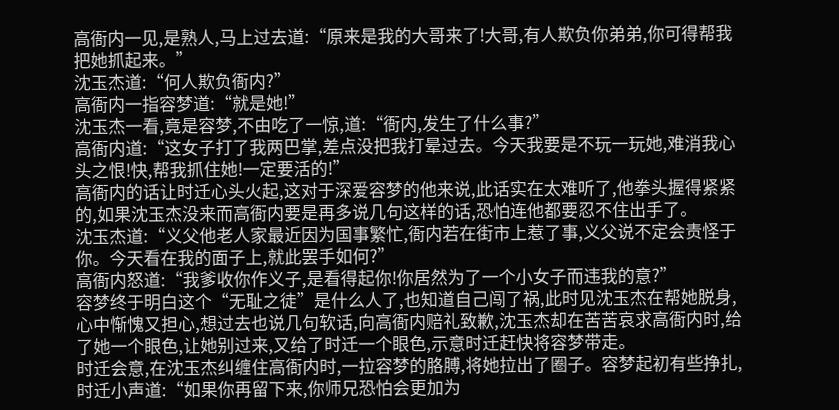高衙内一见,是熟人,马上过去道:“原来是我的大哥来了!大哥,有人欺负你弟弟,你可得帮我把她抓起来。”
沈玉杰道:“何人欺负衙内?”
高衙内一指容梦道:“就是她!”
沈玉杰一看,竟是容梦,不由吃了一惊,道:“衙内,发生了什么事?”
高衙内道:“这女子打了我两巴掌,差点没把我打晕过去。今天我要是不玩一玩她,难消我心头之恨!快,帮我抓住她!一定要活的!”
高衙内的话让时迁心头火起,这对于深爱容梦的他来说,此话实在太难听了,他拳头握得紧紧的,如果沈玉杰没来而高衙内要是再多说几句这样的话,恐怕连他都要忍不住出手了。
沈玉杰道:“义父他老人家最近因为国事繁忙,衙内若在街市上惹了事,义父说不定会责怪于你。今天看在我的面子上,就此罢手如何?”
高衙内怒道:“我爹收你作义子,是看得起你!你居然为了一个小女子而违我的意?”
容梦终于明白这个“无耻之徒”是什么人了,也知道自己闯了祸,此时见沈玉杰在帮她脱身,心中惭愧又担心,想过去也说几句软话,向高衙内赔礼致歉,沈玉杰却在苦苦哀求高衙内时,给了她一个眼色,让她别过来,又给了时迁一个眼色,示意时迁赶快将容梦带走。
时迁会意,在沈玉杰纠缠住高衙内时,一拉容梦的胳膊,将她拉出了圈子。容梦起初有些挣扎,时迁小声道:“如果你再留下来,你师兄恐怕会更加为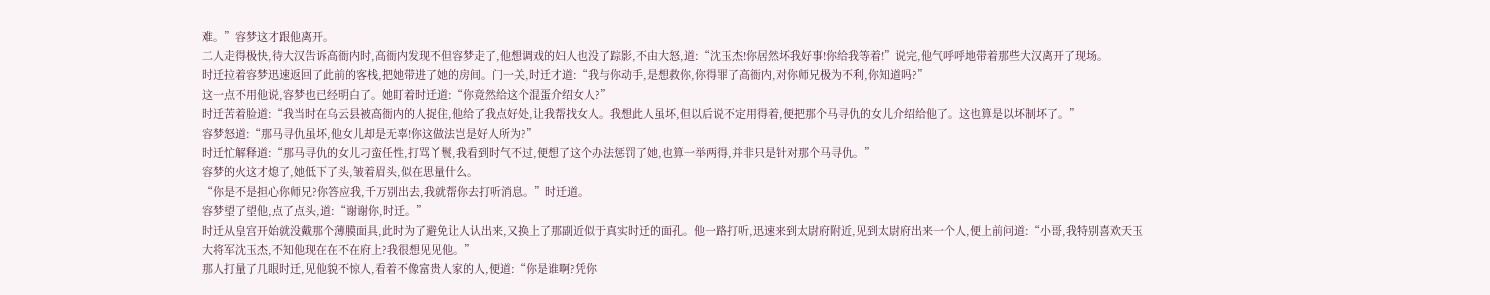难。”容梦这才跟他离开。
二人走得极快,待大汉告诉高衙内时,高衙内发现不但容梦走了,他想调戏的妇人也没了踪影,不由大怒,道:“沈玉杰!你居然坏我好事!你给我等着!”说完,他气呼呼地带着那些大汉离开了现场。
时迁拉着容梦迅速返回了此前的客栈,把她带进了她的房间。门一关,时迁才道:“我与你动手,是想救你,你得罪了高衙内,对你师兄极为不利,你知道吗?”
这一点不用他说,容梦也已经明白了。她盯着时迁道:“你竟然给这个混蛋介绍女人?”
时迁苦着脸道:“我当时在乌云县被高衙内的人捉住,他给了我点好处,让我帮找女人。我想此人虽坏,但以后说不定用得着,便把那个马寻仇的女儿介绍给他了。这也算是以坏制坏了。”
容梦怒道:“那马寻仇虽坏,他女儿却是无辜!你这做法岂是好人所为?”
时迁忙解释道:“那马寻仇的女儿刁蛮任性,打骂丫鬟,我看到时气不过,便想了这个办法惩罚了她,也算一举两得,并非只是针对那个马寻仇。”
容梦的火这才熄了,她低下了头,皱着眉头,似在思量什么。
“你是不是担心你师兄?你答应我,千万别出去,我就帮你去打听消息。”时迁道。
容梦望了望他,点了点头,道:“谢谢你,时迁。”
时迁从皇宫开始就没戴那个薄膜面具,此时为了避免让人认出来,又换上了那副近似于真实时迁的面孔。他一路打听,迅速来到太尉府附近,见到太尉府出来一个人,便上前问道:“小哥,我特别喜欢天玉大将军沈玉杰,不知他现在在不在府上?我很想见见他。”
那人打量了几眼时迁,见他貌不惊人,看着不像富贵人家的人,便道:“你是谁啊?凭你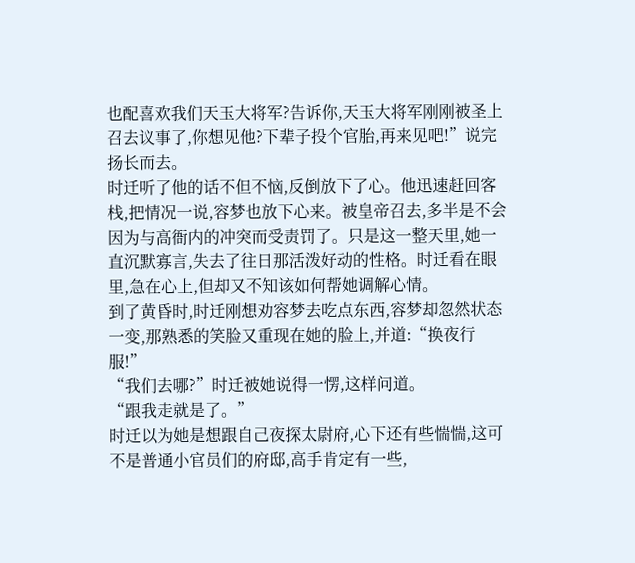也配喜欢我们天玉大将军?告诉你,天玉大将军刚刚被圣上召去议事了,你想见他?下辈子投个官胎,再来见吧!”说完扬长而去。
时迁听了他的话不但不恼,反倒放下了心。他迅速赶回客栈,把情况一说,容梦也放下心来。被皇帝召去,多半是不会因为与高衙内的冲突而受责罚了。只是这一整天里,她一直沉默寡言,失去了往日那活泼好动的性格。时迁看在眼里,急在心上,但却又不知该如何帮她调解心情。
到了黄昏时,时迁刚想劝容梦去吃点东西,容梦却忽然状态一变,那熟悉的笑脸又重现在她的脸上,并道:“换夜行服!”
“我们去哪?”时迁被她说得一愣,这样问道。
“跟我走就是了。”
时迁以为她是想跟自己夜探太尉府,心下还有些惴惴,这可不是普通小官员们的府邸,高手肯定有一些,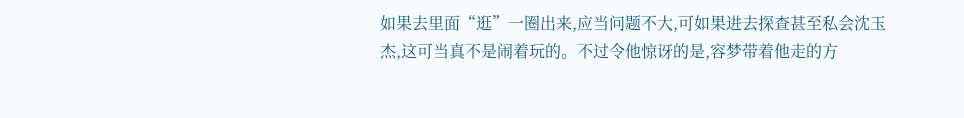如果去里面“逛”一圈出来,应当问题不大,可如果进去探查甚至私会沈玉杰,这可当真不是闹着玩的。不过令他惊讶的是,容梦带着他走的方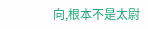向,根本不是太尉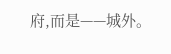府,而是——城外。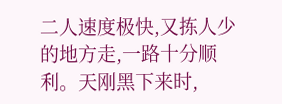二人速度极快,又拣人少的地方走,一路十分顺利。天刚黑下来时,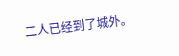二人已经到了城外。